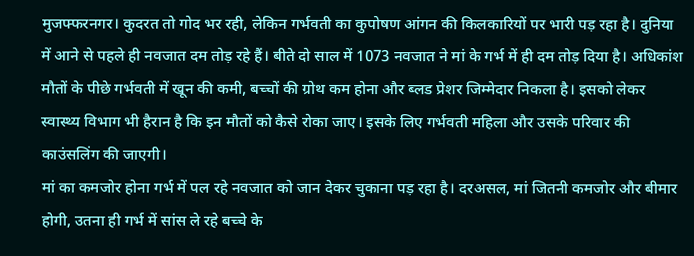मुजफ्फरनगर। कुदरत तो गोद भर रही, लेकिन गर्भवती का कुपोषण आंगन की किलकारियों पर भारी पड़ रहा है। दुनिया में आने से पहले ही नवजात दम तोड़ रहे हैं। बीते दो साल में 1073 नवजात ने मां के गर्भ में ही दम तोड़ दिया है। अधिकांश मौतों के पीछे गर्भवती में खून की कमी, बच्चों की ग्रोथ कम होना और ब्लड प्रेशर जिम्मेदार निकला है। इसको लेकर स्वास्थ्य विभाग भी हैरान है कि इन मौतों को कैसे रोका जाए। इसके लिए गर्भवती महिला और उसके परिवार की काउंसलिंग की जाएगी।
मां का कमजोर होना गर्भ में पल रहे नवजात को जान देकर चुकाना पड़ रहा है। दरअसल, मां जितनी कमजोर और बीमार होगी, उतना ही गर्भ में सांस ले रहे बच्चे के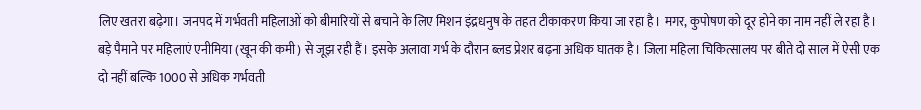लिए खतरा बढ़ेगा। जनपद में गर्भवती महिलाओं को बीमारियों से बचाने के लिए मिशन इंद्रधनुष के तहत टीकाकरण किया जा रहा है। मगर, कुपोषण को दूर होने का नाम नहीं ले रहा है। बड़े पैमाने पर महिलाएं एनीमिया (खून की कमी) से जूझ रही हैं। इसके अलावा गर्भ के दौरान ब्लड प्रेशर बढ़ना अधिक घातक है। जिला महिला चिकित्सालय पर बीते दो साल में ऐसी एक दो नहीं बल्कि 1000 से अधिक गर्भवती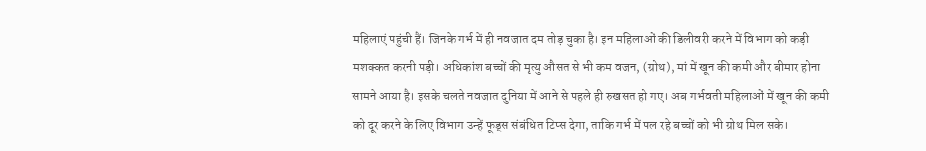महिलाएं पहुंची हैं। जिनके गर्भ में ही नवजात दम तोड़ चुका है। इन महिलाओं की डिलीवरी करने में विभाग को कड़ी मशक्कत करनी पड़ी। अधिकांश बच्चों की मृत्यु औसत से भी कम वजन, (ग्रोथ), मां में खून की कमी और बीमार होना सामने आया है। इसके चलते नवजात दुनिया में आने से पहले ही रुखसत हो गए। अब गर्भवती महिलाओं में खून की कमी को दूर करने के लिए विभाग उन्हें फूड्स संबंधित टिप्स देगा, ताकि गर्भ में पल रहे बच्चों को भी ग्रोथ मिल सके।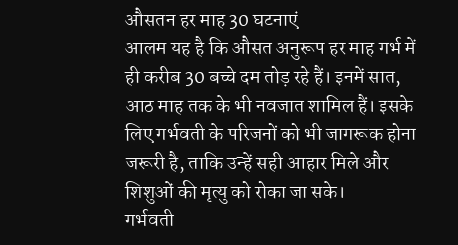औसतन हर माह 30 घटनाएं
आलम यह है कि औसत अनुरूप हर माह गर्भ में ही करीब 30 बच्चे दम तोड़ रहे हैं। इनमें सात, आठ माह तक के भी नवजात शामिल हैं। इसके लिए गर्भवती के परिजनों को भी जागरूक होना जरूरी है, ताकि उन्हें सही आहार मिले और शिशुओं की मृत्यु को रोका जा सके।
गर्भवती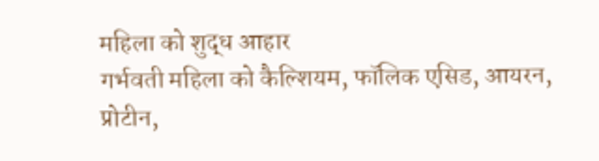महिला को शुद्ध आहार
गर्भवती महिला को कैल्शियम, फॉलिक एसिड, आयरन, प्रोटीन,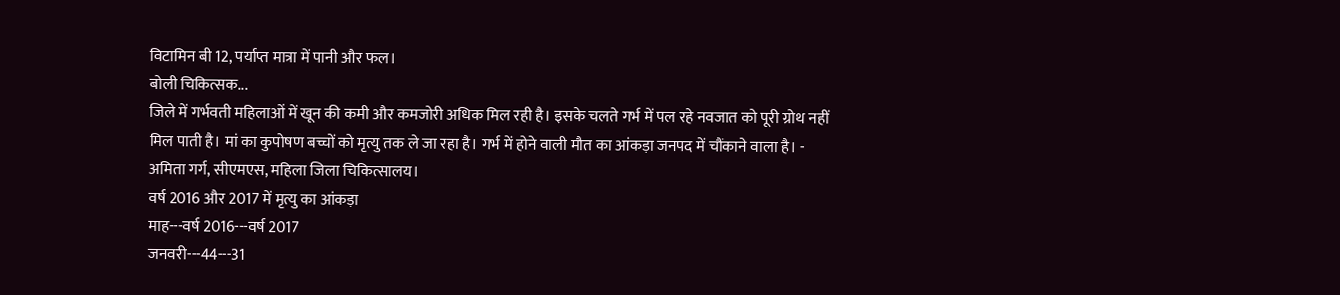विटामिन बी 12, पर्याप्त मात्रा में पानी और फल।
बोली चिकित्सक...
जिले में गर्भवती महिलाओं में खून की कमी और कमजोरी अधिक मिल रही है। इसके चलते गर्भ में पल रहे नवजात को पूरी ग्रोथ नहीं मिल पाती है। मां का कुपोषण बच्चों को मृत्यु तक ले जा रहा है। गर्भ में होने वाली मौत का आंकड़ा जनपद में चौंकाने वाला है। - अमिता गर्ग, सीएमएस, महिला जिला चिकित्सालय।
वर्ष 2016 और 2017 में मृत्यु का आंकड़ा
माह---वर्ष 2016---वर्ष 2017
जनवरी---44---31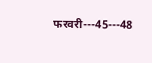फरवरी---45---48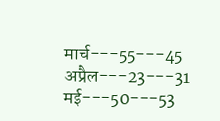मार्च---55---45
अप्रैल---23---31
मई---50---53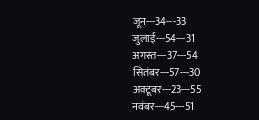जून---34---33
जुलाई---54---31
अगस्त---37---54
सितंबर---57---30
अक्टूबर---23---55
नवंबर---45---51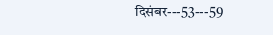दिसंबर---53---59